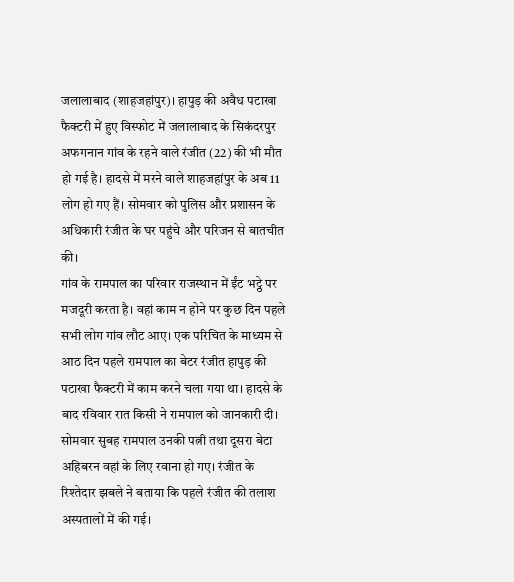जलालाबाद (शाहजहांपुर)। हापुड़ की अवैध पटाखा फैक्टरी में हुए विस्फोट में जलालाबाद के सिकंदरपुर अफगनान गांव के रहने वाले रंजीत (22) की भी मौत हो गई है। हादसे में मरने वाले शाहजहांपुर के अब 11 लोग हो गए हैं। सोमवार को पुलिस और प्रशासन के अधिकारी रंजीत के घर पहुंचे और परिजन से बातचीत की।
गांव के रामपाल का परिवार राजस्थान में ईंट भट्ठे पर मजदूरी करता है। वहां काम न होने पर कुछ दिन पहले सभी लोग गांव लौट आए। एक परिचित के माध्यम से आठ दिन पहले रामपाल का बेटर रंजीत हापुड़ की पटाखा फैक्टरी में काम करने चला गया था। हादसे के बाद रविवार रात किसी ने रामपाल को जानकारी दी। सोमवार सुबह रामपाल उनकी पत्नी तथा दूसरा बेटा अहिबरन वहां के लिए रवाना हो गए। रंजीत के रिश्तेदार झबले ने बताया कि पहले रंजीत की तलाश अस्पतालों में की गई।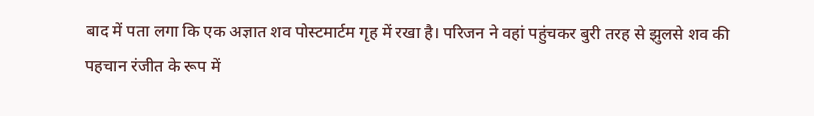बाद में पता लगा कि एक अज्ञात शव पोस्टमार्टम गृह में रखा है। परिजन ने वहां पहुंचकर बुरी तरह से झुलसे शव की पहचान रंजीत के रूप में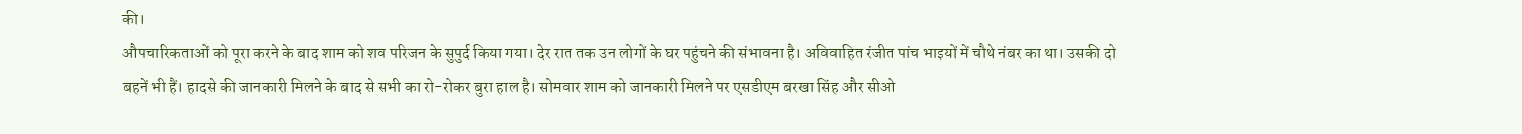की।
औपचारिकताओं को पूरा करने के बाद शाम को शव परिजन के सुपुर्द किया गया। देर रात तक उन लोगों के घर पहुंचने की संभावना है। अविवाहित रंजीत पांच भाइयों में चौथे नंबर का था। उसकी दो बहनें भी हैं। हादसे की जानकारी मिलने के बाद से सभी का रो-रोकर बुरा हाल है। सोमवार शाम को जानकारी मिलने पर एसडीएम बरखा सिंह और सीओ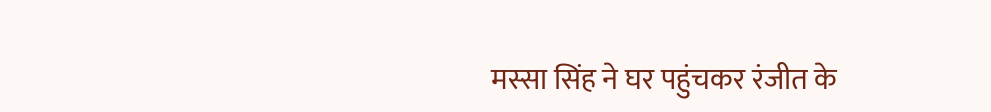मस्सा सिंह ने घर पहुंचकर रंजीत के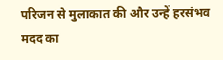परिजन से मुलाकात की और उन्हें हरसंभव मदद का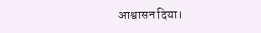आश्वासन दिया।